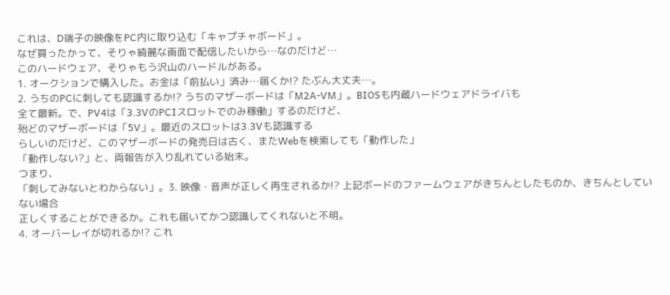これは、D端子の映像をPC内に取り込む「キャプチャボード」。
なぜ買ったかって、そりゃ綺麗な画面で配信したいから…なのだけど…
このハードウェア、そりゃもう沢山のハードルがある。
1. オークションで購入した。お金は「前払い」済み…届くか!? たぶん大丈夫…。
2. うちのPCに刺しても認識するか!? うちのマザーボードは「M2A-VM」。BIOSも内蔵ハードウェアドライバも
全て最新。で、PV4は「3.3VのPCIスロットでのみ稼働」するのだけど、
殆どのマザーボードは「5V」。最近のスロットは3.3Vも認識する
らしいのだけど、このマザーボードの発売日は古く、またWebを検索しても「動作した」
「動作しない?」と、両報告が入り乱れている始末。
つまり、
「刺してみないとわからない」。3. 映像・音声が正しく再生されるか!? 上記ボードのファームウェアがきちんとしたものか、きちんとしていない場合
正しくすることができるか。これも届いてかつ認識してくれないと不明。
4. オーバーレイが切れるか!? これ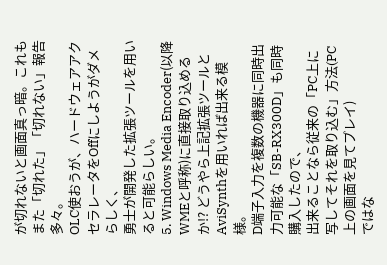が切れないと画面真っ暗。これもまた「切れた」「切れない」報告多々。
OLC使おうが、ハードウェアアクセラレータをOffにしようがダメらしく、
勇士が開発した拡張ツールを用いると可能らしい。
5. Windows Media Encoder(以降WMEと呼称)に直接取り込めるか!? どうやら上記拡張ツールとAviSynthを用いれば出来る模様。
D端子入力を複数の機器に同時出力可能な「SB-RX300D」も同時購入したので、
出来ることなら従来の「PC上に写してそれを取り込む」方法(PC上の画面を見てプレイ)
ではな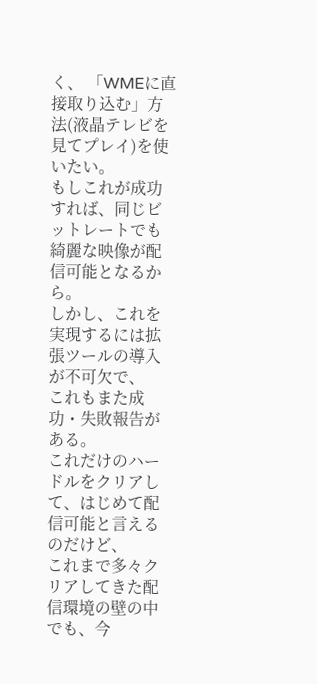く、 「WMEに直接取り込む」方法(液晶テレビを見てプレイ)を使いたい。
もしこれが成功すれば、同じビットレートでも綺麗な映像が配信可能となるから。
しかし、これを実現するには拡張ツールの導入が不可欠で、
これもまた成功・失敗報告がある。
これだけのハードルをクリアして、はじめて配信可能と言えるのだけど、
これまで多々クリアしてきた配信環境の壁の中でも、今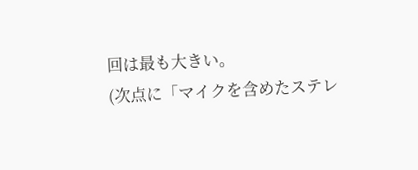回は最も大きい。
(次点に「マイクを含めたステレ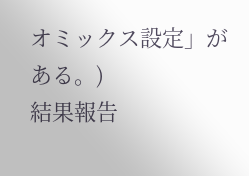オミックス設定」がある。)
結果報告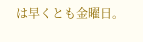は早くとも金曜日。